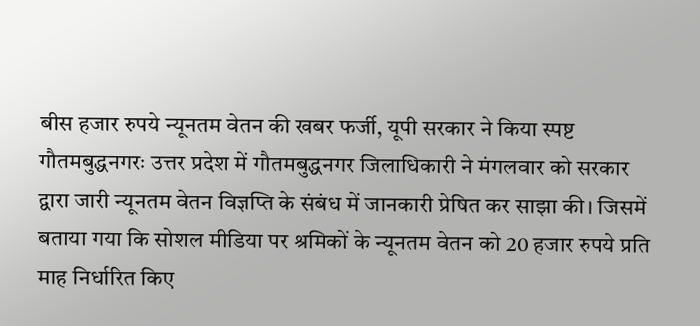बीस हजार रुपये न्यूनतम वेतन की खबर फर्जी, यूपी सरकार ने किया स्पष्ट
गौतमबुद्धनगरः उत्तर प्रदेश में गौतमबुद्धनगर जिलाधिकारी ने मंगलवार को सरकार द्वारा जारी न्यूनतम वेतन विज्ञप्ति के संबंध में जानकारी प्रेषित कर साझा की। जिसमें बताया गया कि सोशल मीडिया पर श्रमिकों के न्यूनतम वेतन को 20 हजार रुपये प्रति माह निर्धारित किए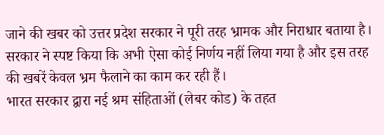जाने की खबर को उत्तर प्रदेश सरकार ने पूरी तरह भ्रामक और निराधार बताया है। सरकार ने स्पष्ट किया कि अभी ऐसा कोई निर्णय नहीं लिया गया है और इस तरह की खबरें केवल भ्रम फैलाने का काम कर रही हैं।
भारत सरकार द्वारा नई श्रम संहिताओं (लेबर कोड) के तहत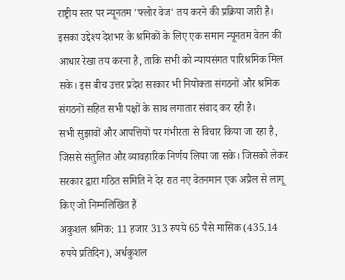राष्ट्रीय स्तर पर न्यूनतम 'फ्लोर वेज' तय करने की प्रक्रिया जारी है। इसका उद्देश्य देशभर के श्रमिकों के लिए एक समान न्यूनतम वेतन की आधार रेखा तय करना है, ताकि सभी को न्यायसंगत पारिश्रमिक मिल सके। इस बीच उत्तर प्रदेश सरकार भी नियोक्ता संगठनों और श्रमिक संगठनों सहित सभी पक्षों के साथ लगातार संवाद कर रही है।
सभी सुझावों और आपत्तियों पर गंभीरता से विचार किया जा रहा है, जिससे संतुलित और व्यावहारिक निर्णय लिया जा सके। जिसको लेकर सरकार द्वारा गठित समिति ने देर रात नए वेतनमान एक अप्रैल से लागू किए जो निम्नलिखित हैं
अकुशल श्रमिक: 11 हजार 313 रुपये 65 पैसे मासिक (435.14 रुपये प्रतिदिन), अर्धकुशल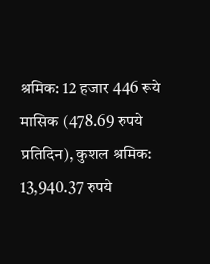श्रमिक: 12 हजार 446 रूये मासिक (478.69 रुपये प्रतिदिन), कुशल श्रमिक: 13,940.37 रुपये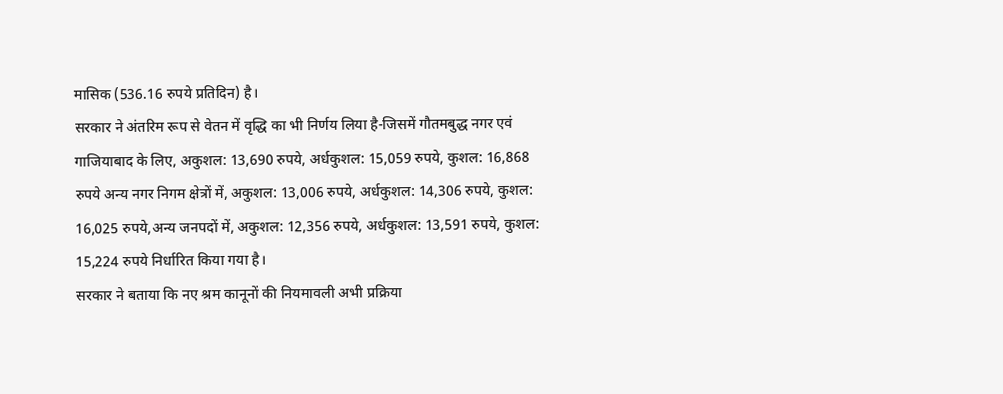मासिक (536.16 रुपये प्रतिदिन) है।
सरकार ने अंतरिम रूप से वेतन में वृद्धि का भी निर्णय लिया है-जिसमें गौतमबुद्ध नगर एवं गाजियाबाद के लिए, अकुशल: 13,690 रुपये, अर्धकुशल: 15,059 रुपये, कुशल: 16,868 रुपये अन्य नगर निगम क्षेत्रों में, अकुशल: 13,006 रुपये, अर्धकुशल: 14,306 रुपये, कुशल: 16,025 रुपये,अन्य जनपदों में, अकुशल: 12,356 रुपये, अर्धकुशल: 13,591 रुपये, कुशल: 15,224 रुपये निर्धारित किया गया है।
सरकार ने बताया कि नए श्रम कानूनों की नियमावली अभी प्रक्रिया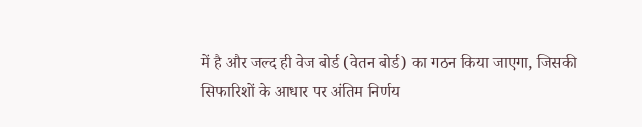में है और जल्द ही वेज बोर्ड (वेतन बोर्ड) का गठन किया जाएगा, जिसकी सिफारिशों के आधार पर अंतिम निर्णय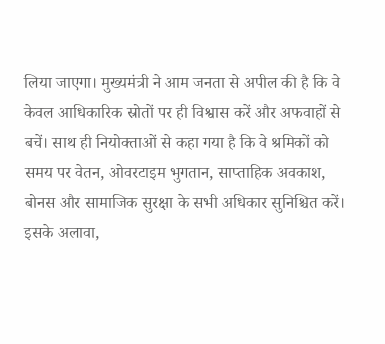लिया जाएगा। मुख्यमंत्री ने आम जनता से अपील की है कि वे केवल आधिकारिक स्रोतों पर ही विश्वास करें और अफवाहों से बचें। साथ ही नियोक्ताओं से कहा गया है कि वे श्रमिकों को समय पर वेतन, ओवरटाइम भुगतान, साप्ताहिक अवकाश, बोनस और सामाजिक सुरक्षा के सभी अधिकार सुनिश्चित करें।
इसके अलावा,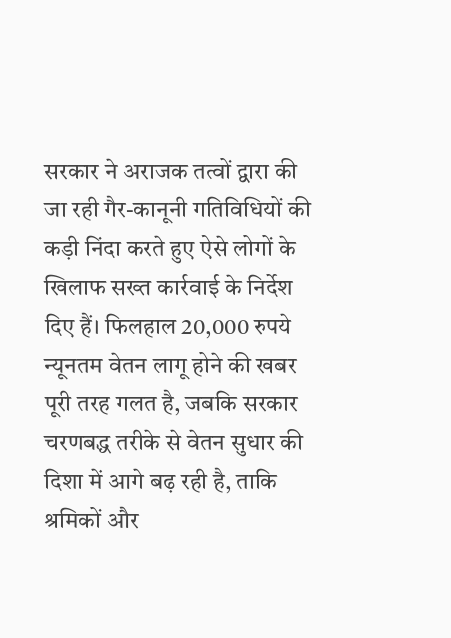सरकार ने अराजक तत्वों द्वारा की जा रही गैर-कानूनी गतिविधियों की कड़ी निंदा करते हुए ऐसे लोगों के खिलाफ सख्त कार्रवाई के निर्देश दिए हैं। फिलहाल 20,000 रुपये न्यूनतम वेतन लागू होने की खबर पूरी तरह गलत है, जबकि सरकार चरणबद्ध तरीके से वेतन सुधार की दिशा में आगे बढ़ रही है, ताकि श्रमिकों और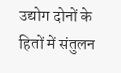उद्योग दोनों के हितों में संतुलन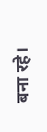बना रहे।